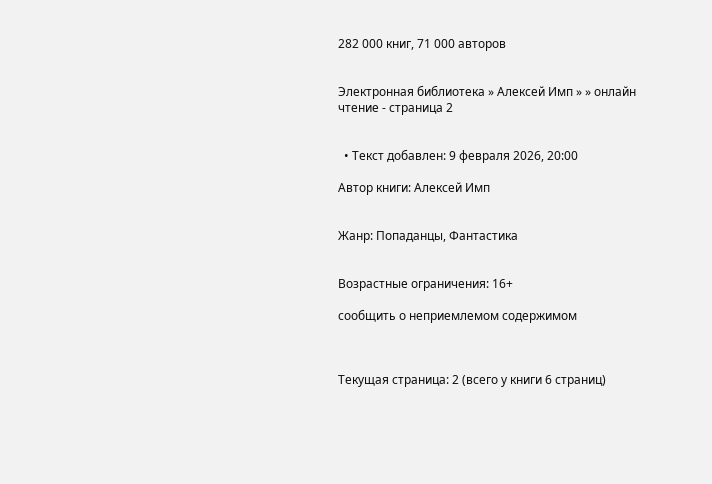282 000 книг, 71 000 авторов


Электронная библиотека » Алексей Имп » » онлайн чтение - страница 2


  • Текст добавлен: 9 февраля 2026, 20:00

Автор книги: Алексей Имп


Жанр: Попаданцы, Фантастика


Возрастные ограничения: 16+

сообщить о неприемлемом содержимом



Текущая страница: 2 (всего у книги 6 страниц)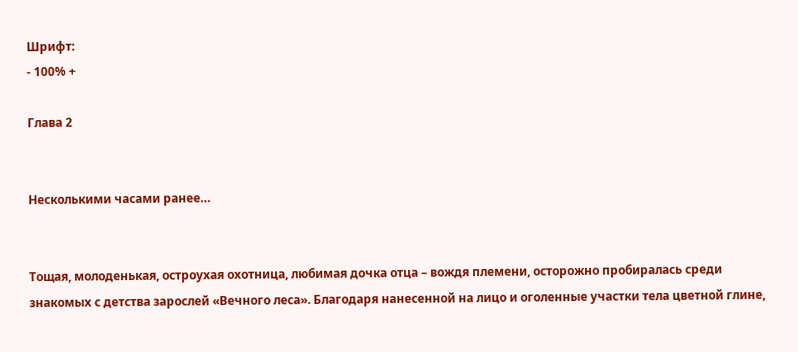Шрифт:
- 100% +

Глава 2


Несколькими часами ранее…


Тощая, молоденькая, остроухая охотница, любимая дочка отца – вождя племени, осторожно пробиралась среди знакомых с детства зарослей «Вечного леса». Благодаря нанесенной на лицо и оголенные участки тела цветной глине,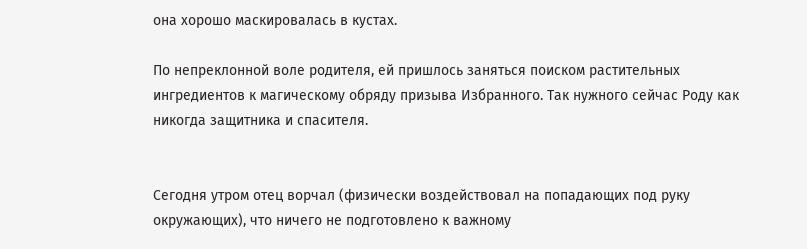она хорошо маскировалась в кустах.

По непреклонной воле родителя, ей пришлось заняться поиском растительных ингредиентов к магическому обряду призыва Избранного. Так нужного сейчас Роду как никогда защитника и спасителя.


Сегодня утром отец ворчал (физически воздействовал на попадающих под руку окружающих), что ничего не подготовлено к важному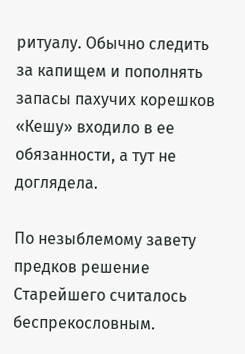ритуалу. Обычно следить за капищем и пополнять запасы пахучих корешков «Кешу» входило в ее обязанности, а тут не доглядела.

По незыблемому завету предков решение Старейшего считалось беспрекословным.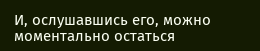И, ослушавшись его, можно моментально остаться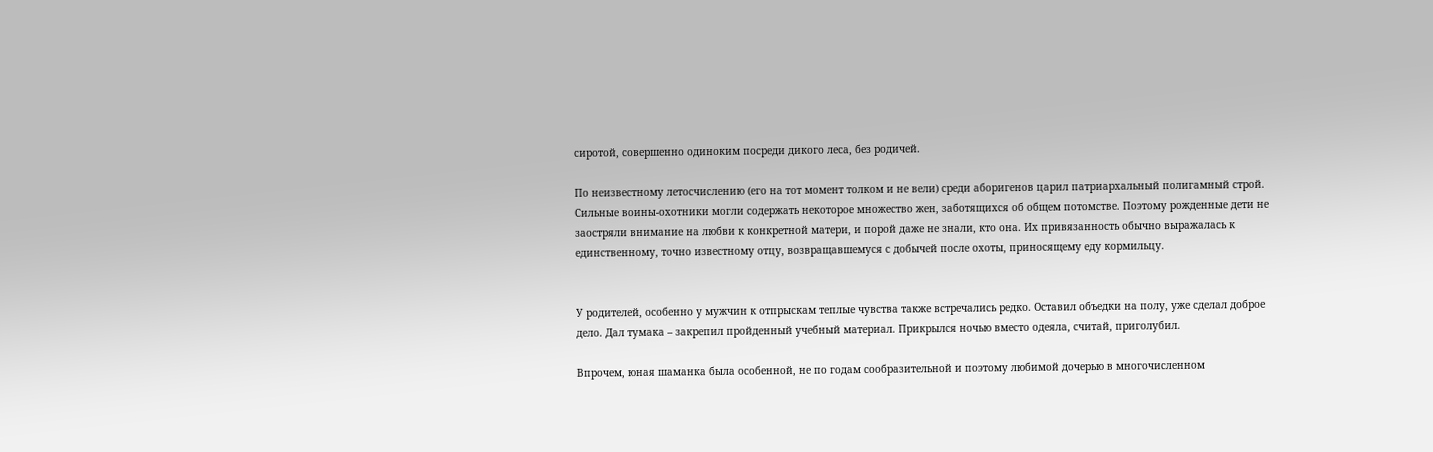сиротой, совершенно одиноким посреди дикого леса, без родичей.

По неизвестному летосчислению (его на тот момент толком и не вели) среди аборигенов царил патриархальный полигамный строй. Сильные воины-охотники могли содержать некоторое множество жен, заботящихся об общем потомстве. Поэтому рожденные дети не заостряли внимание на любви к конкретной матери, и порой даже не знали, кто она. Их привязанность обычно выражалась к единственному, точно известному отцу, возвращавшемуся с добычей после охоты, приносящему еду кормильцу.


У родителей, особенно у мужчин к отпрыскам теплые чувства также встречались редко. Оставил объедки на полу, уже сделал доброе дело. Дал тумака – закрепил пройденный учебный материал. Прикрылся ночью вместо одеяла, считай, приголубил.

Впрочем, юная шаманка была особенной, не по годам сообразительной и поэтому любимой дочерью в многочисленном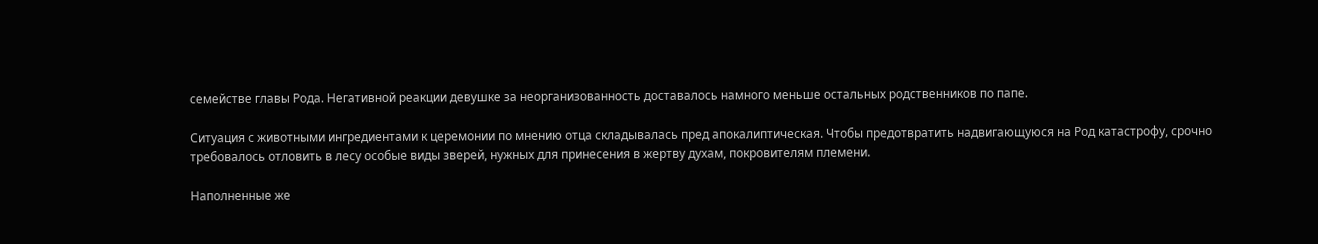семействе главы Рода. Негативной реакции девушке за неорганизованность доставалось намного меньше остальных родственников по папе.

Ситуация с животными ингредиентами к церемонии по мнению отца складывалась пред апокалиптическая. Чтобы предотвратить надвигающуюся на Род катастрофу, срочно требовалось отловить в лесу особые виды зверей, нужных для принесения в жертву духам, покровителям племени.

Наполненные же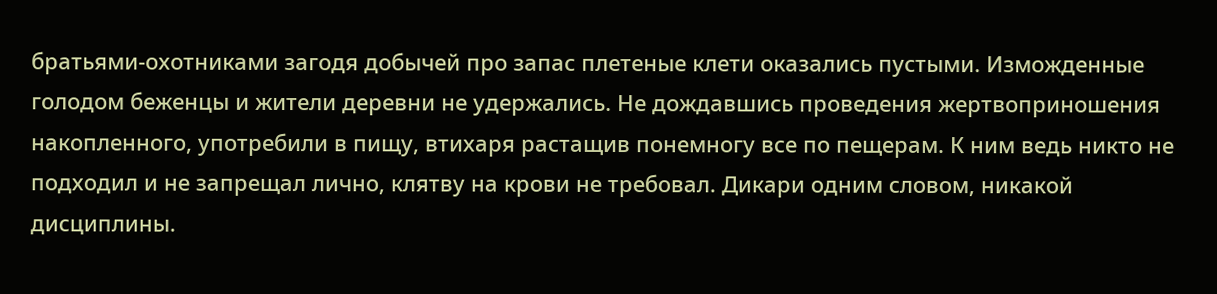братьями-охотниками загодя добычей про запас плетеные клети оказались пустыми. Изможденные голодом беженцы и жители деревни не удержались. Не дождавшись проведения жертвоприношения накопленного, употребили в пищу, втихаря растащив понемногу все по пещерам. К ним ведь никто не подходил и не запрещал лично, клятву на крови не требовал. Дикари одним словом, никакой дисциплины.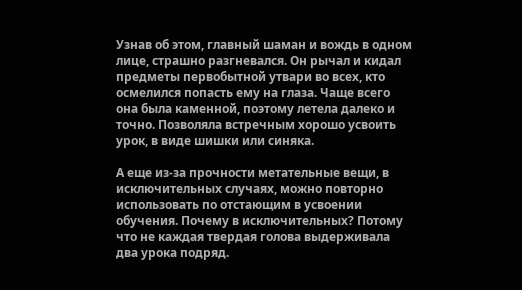Узнав об этом, главный шаман и вождь в одном лице, страшно разгневался. Он рычал и кидал предметы первобытной утвари во всех, кто осмелился попасть ему на глаза. Чаще всего она была каменной, поэтому летела далеко и точно. Позволяла встречным хорошо усвоить урок, в виде шишки или синяка.

А еще из-за прочности метательные вещи, в исключительных случаях, можно повторно использовать по отстающим в усвоении обучения. Почему в исключительных? Потому что не каждая твердая голова выдерживала два урока подряд.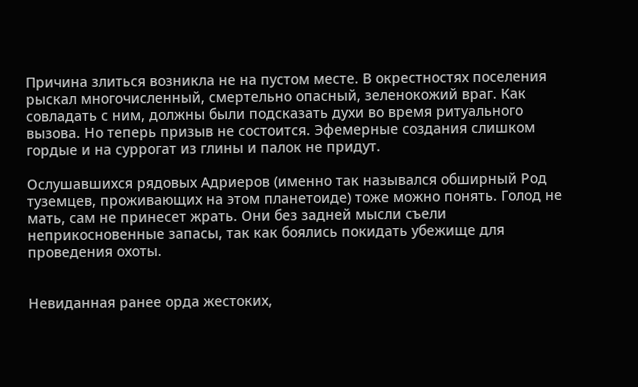Причина злиться возникла не на пустом месте. В окрестностях поселения рыскал многочисленный, смертельно опасный, зеленокожий враг. Как совладать с ним, должны были подсказать духи во время ритуального вызова. Но теперь призыв не состоится. Эфемерные создания слишком гордые и на суррогат из глины и палок не придут.

Ослушавшихся рядовых Адриеров (именно так назывался обширный Род туземцев, проживающих на этом планетоиде) тоже можно понять. Голод не мать, сам не принесет жрать. Они без задней мысли съели неприкосновенные запасы, так как боялись покидать убежище для проведения охоты.


Невиданная ранее орда жестоких,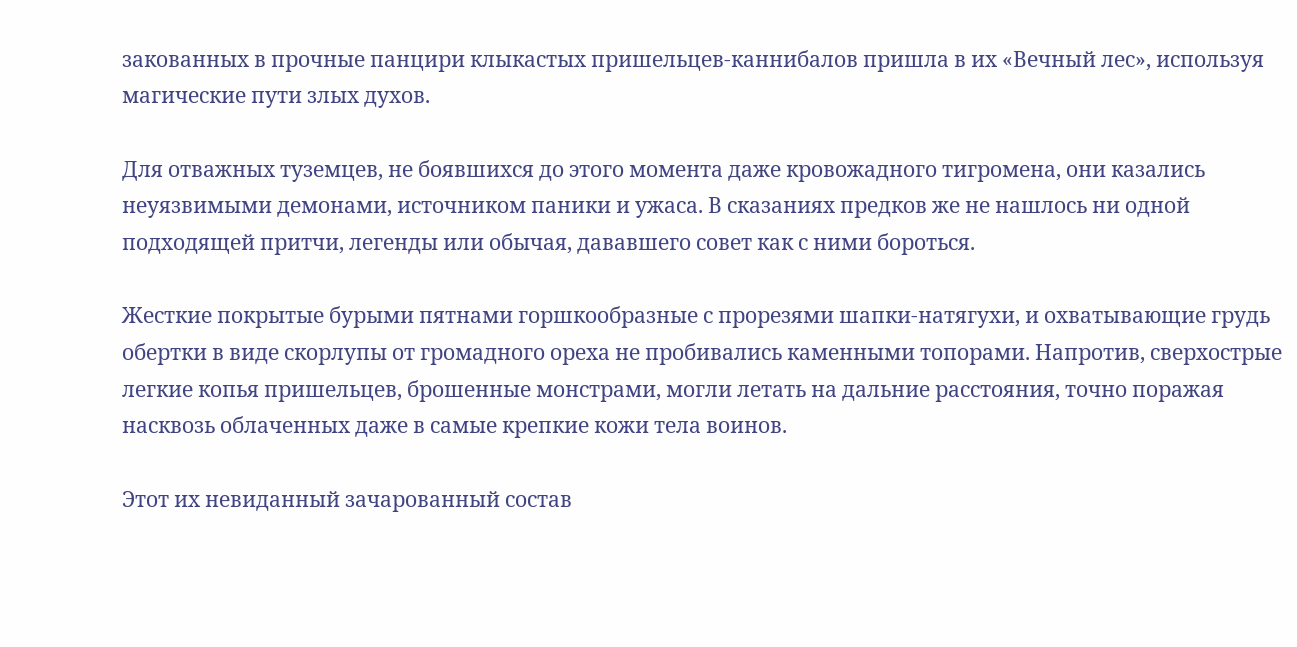закованных в прочные панцири клыкастых пришельцев-каннибалов пришла в их «Вечный лес», используя магические пути злых духов.

Для отважных туземцев, не боявшихся до этого момента даже кровожадного тигромена, они казались неуязвимыми демонами, источником паники и ужаса. В сказаниях предков же не нашлось ни одной подходящей притчи, легенды или обычая, дававшего совет как с ними бороться.

Жесткие покрытые бурыми пятнами горшкообразные с прорезями шапки-натягухи, и охватывающие грудь обертки в виде скорлупы от громадного ореха не пробивались каменными топорами. Напротив, сверхострые легкие копья пришельцев, брошенные монстрами, могли летать на дальние расстояния, точно поражая насквозь облаченных даже в самые крепкие кожи тела воинов.

Этот их невиданный зачарованный состав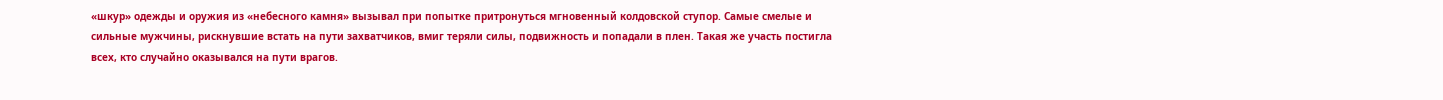«шкур» одежды и оружия из «небесного камня» вызывал при попытке притронуться мгновенный колдовской ступор. Самые смелые и сильные мужчины, рискнувшие встать на пути захватчиков, вмиг теряли силы, подвижность и попадали в плен. Такая же участь постигла всех, кто случайно оказывался на пути врагов.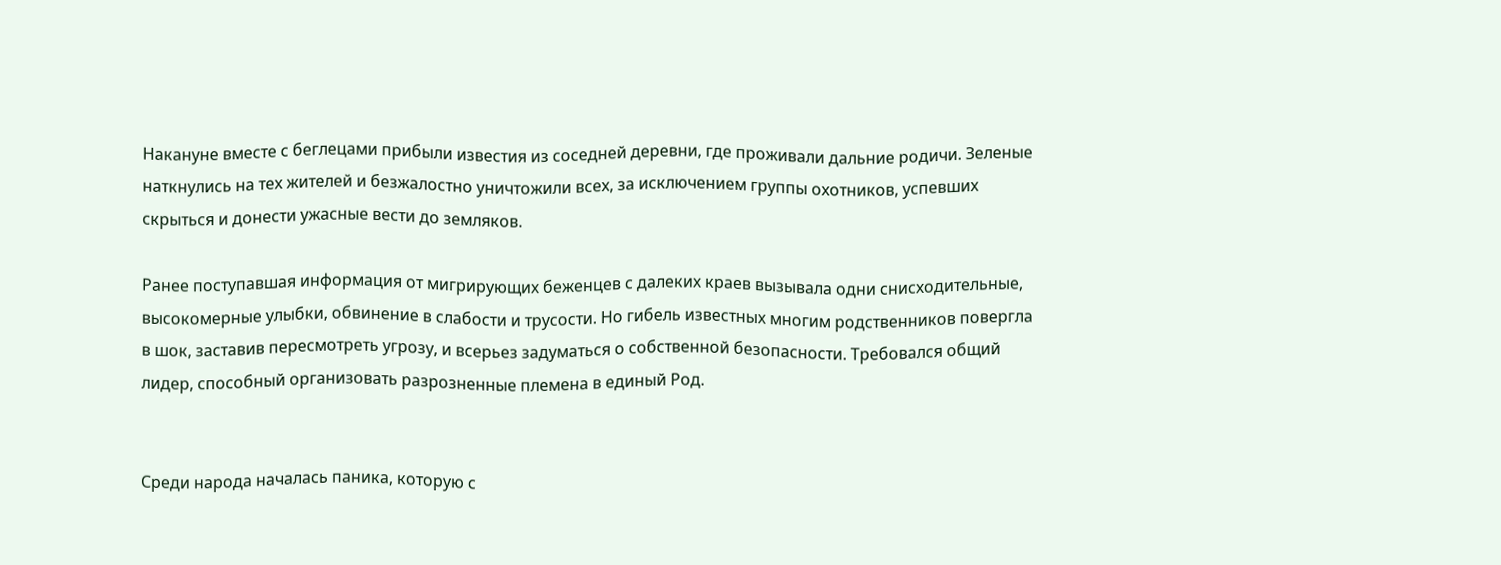Накануне вместе с беглецами прибыли известия из соседней деревни, где проживали дальние родичи. Зеленые наткнулись на тех жителей и безжалостно уничтожили всех, за исключением группы охотников, успевших скрыться и донести ужасные вести до земляков.

Ранее поступавшая информация от мигрирующих беженцев с далеких краев вызывала одни снисходительные, высокомерные улыбки, обвинение в слабости и трусости. Но гибель известных многим родственников повергла в шок, заставив пересмотреть угрозу, и всерьез задуматься о собственной безопасности. Требовался общий лидер, способный организовать разрозненные племена в единый Род.


Среди народа началась паника, которую с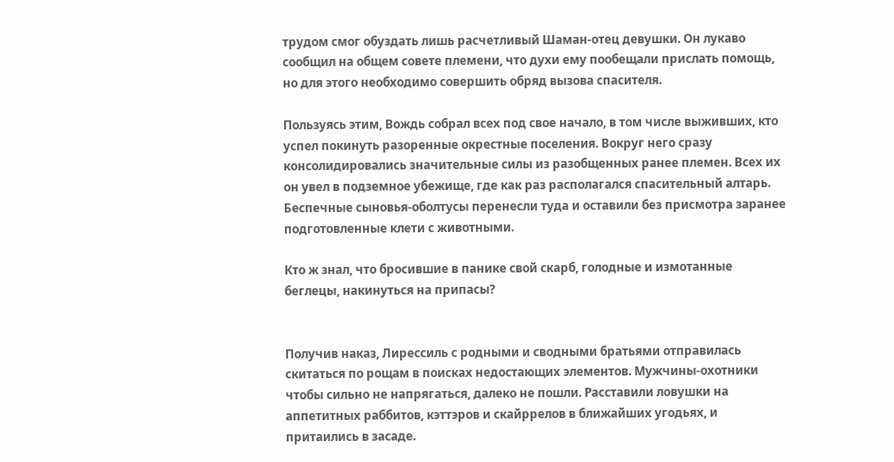трудом смог обуздать лишь расчетливый Шаман-отец девушки. Он лукаво сообщил на общем совете племени, что духи ему пообещали прислать помощь, но для этого необходимо совершить обряд вызова спасителя.

Пользуясь этим, Вождь собрал всех под свое начало, в том числе выживших, кто успел покинуть разоренные окрестные поселения. Вокруг него сразу консолидировались значительные силы из разобщенных ранее племен. Всех их он увел в подземное убежище, где как раз располагался спасительный алтарь. Беспечные сыновья-оболтусы перенесли туда и оставили без присмотра заранее подготовленные клети с животными.

Кто ж знал, что бросившие в панике свой скарб, голодные и измотанные беглецы, накинуться на припасы?


Получив наказ, Лирессиль с родными и сводными братьями отправилась скитаться по рощам в поисках недостающих элементов. Мужчины-охотники чтобы сильно не напрягаться, далеко не пошли. Расставили ловушки на аппетитных раббитов, кэттэров и скайррелов в ближайших угодьях, и притаились в засаде.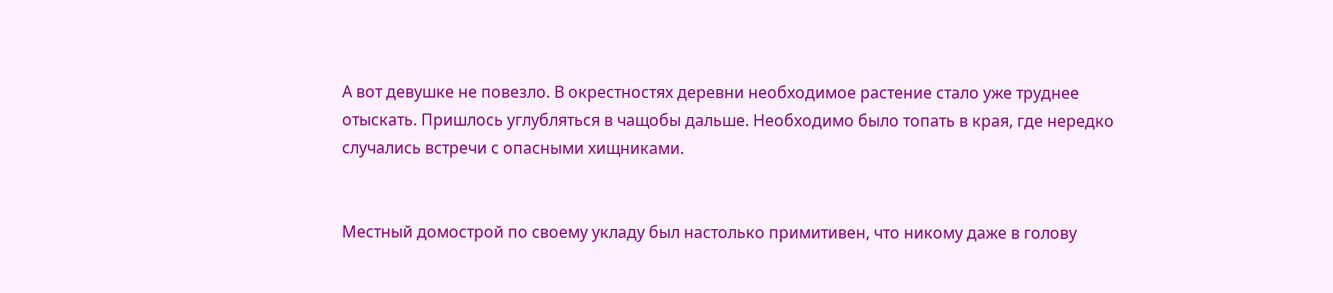А вот девушке не повезло. В окрестностях деревни необходимое растение стало уже труднее отыскать. Пришлось углубляться в чащобы дальше. Необходимо было топать в края, где нередко случались встречи с опасными хищниками.


Местный домострой по своему укладу был настолько примитивен, что никому даже в голову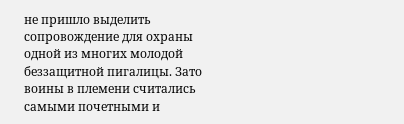не пришло выделить сопровождение для охраны одной из многих молодой беззащитной пигалицы. Зато воины в племени считались самыми почетными и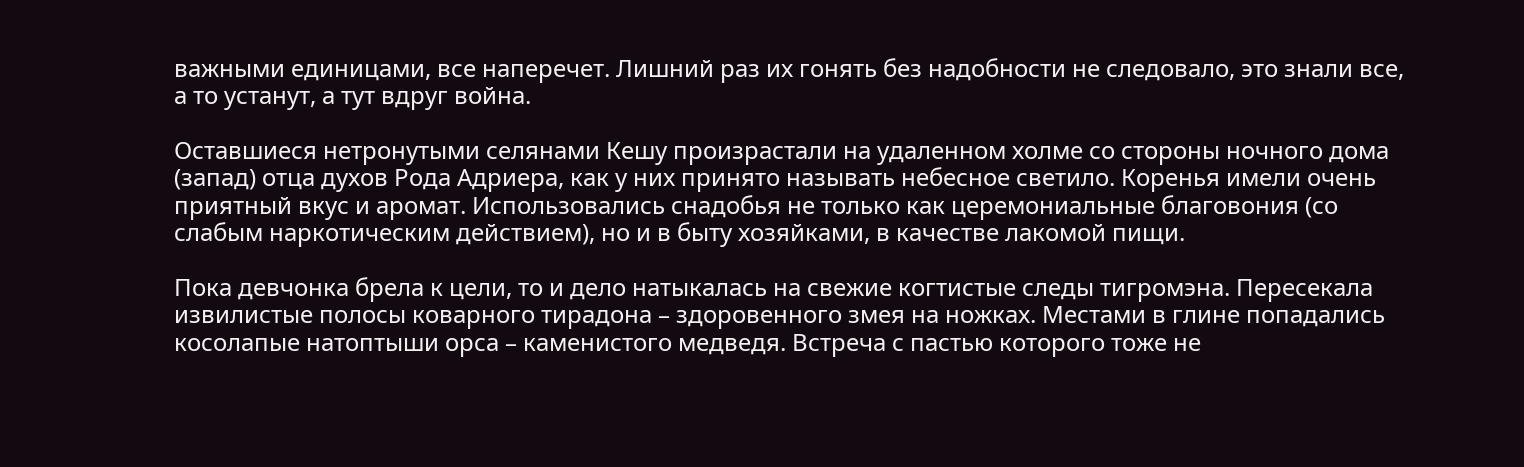важными единицами, все наперечет. Лишний раз их гонять без надобности не следовало, это знали все, а то устанут, а тут вдруг война.

Оставшиеся нетронутыми селянами Кешу произрастали на удаленном холме со стороны ночного дома (запад) отца духов Рода Адриера, как у них принято называть небесное светило. Коренья имели очень приятный вкус и аромат. Использовались снадобья не только как церемониальные благовония (со слабым наркотическим действием), но и в быту хозяйками, в качестве лакомой пищи.

Пока девчонка брела к цели, то и дело натыкалась на свежие когтистые следы тигромэна. Пересекала извилистые полосы коварного тирадона – здоровенного змея на ножках. Местами в глине попадались косолапые натоптыши орса – каменистого медведя. Встреча с пастью которого тоже не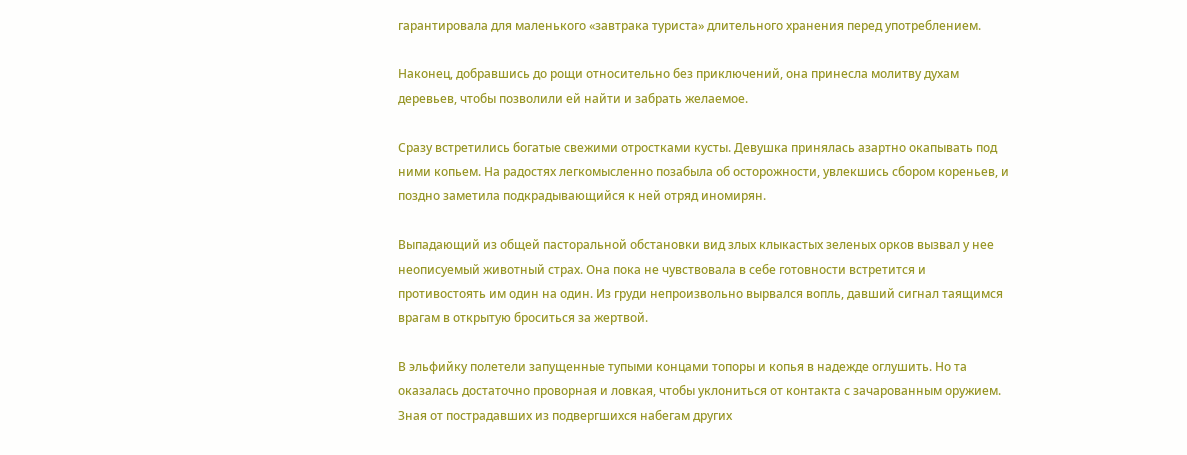гарантировала для маленького «завтрака туриста» длительного хранения перед употреблением.

Наконец, добравшись до рощи относительно без приключений, она принесла молитву духам деревьев, чтобы позволили ей найти и забрать желаемое.

Сразу встретились богатые свежими отростками кусты. Девушка принялась азартно окапывать под ними копьем. На радостях легкомысленно позабыла об осторожности, увлекшись сбором кореньев, и поздно заметила подкрадывающийся к ней отряд иномирян.

Выпадающий из общей пасторальной обстановки вид злых клыкастых зеленых орков вызвал у нее неописуемый животный страх. Она пока не чувствовала в себе готовности встретится и противостоять им один на один. Из груди непроизвольно вырвался вопль, давший сигнал таящимся врагам в открытую броситься за жертвой.

В эльфийку полетели запущенные тупыми концами топоры и копья в надежде оглушить. Но та оказалась достаточно проворная и ловкая, чтобы уклониться от контакта с зачарованным оружием. Зная от пострадавших из подвергшихся набегам других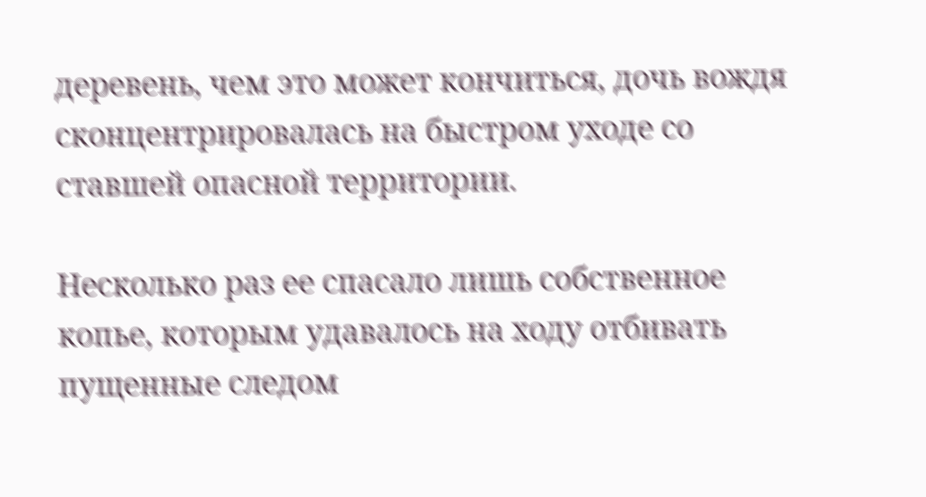деревень, чем это может кончиться, дочь вождя сконцентрировалась на быстром уходе со ставшей опасной территории.

Несколько раз ее спасало лишь собственное копье, которым удавалось на ходу отбивать пущенные следом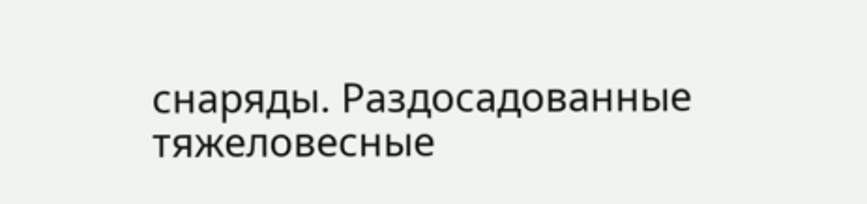снаряды. Раздосадованные тяжеловесные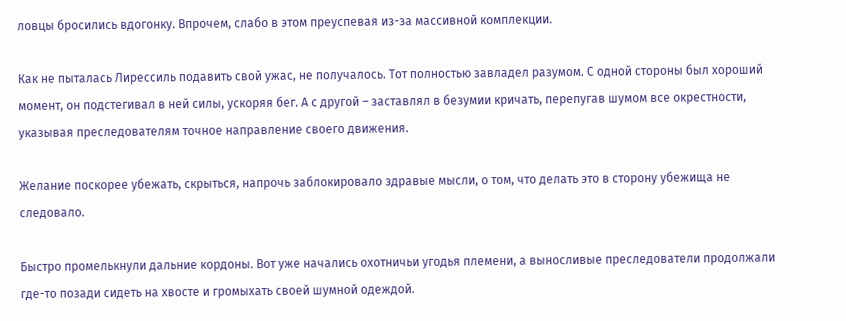ловцы бросились вдогонку. Впрочем, слабо в этом преуспевая из-за массивной комплекции.

Как не пыталась Лирессиль подавить свой ужас, не получалось. Тот полностью завладел разумом. С одной стороны был хороший момент, он подстегивал в ней силы, ускоряя бег. А с другой – заставлял в безумии кричать, перепугав шумом все окрестности, указывая преследователям точное направление своего движения.

Желание поскорее убежать, скрыться, напрочь заблокировало здравые мысли, о том, что делать это в сторону убежища не следовало.

Быстро промелькнули дальние кордоны. Вот уже начались охотничьи угодья племени, а выносливые преследователи продолжали где-то позади сидеть на хвосте и громыхать своей шумной одеждой.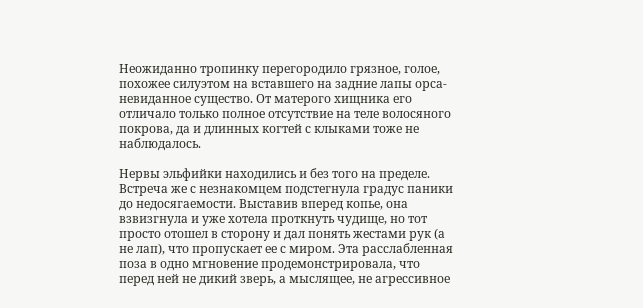Неожиданно тропинку перегородило грязное, голое, похожее силуэтом на вставшего на задние лапы орса-невиданное существо. От матерого хищника его отличало только полное отсутствие на теле волосяного покрова, да и длинных когтей с клыками тоже не наблюдалось.

Нервы эльфийки находились и без того на пределе. Встреча же с незнакомцем подстегнула градус паники до недосягаемости. Выставив вперед копье, она взвизгнула и уже хотела проткнуть чудище, но тот просто отошел в сторону и дал понять жестами рук (а не лап), что пропускает ее с миром. Эта расслабленная поза в одно мгновение продемонстрировала, что перед ней не дикий зверь, а мыслящее, не агрессивное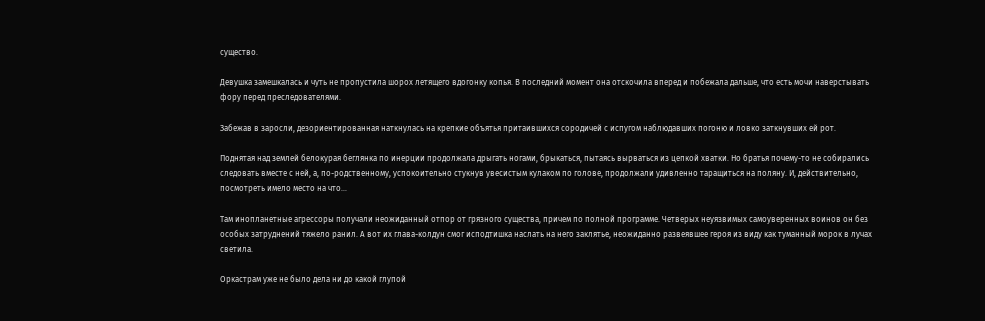существо.

Девушка замешкалась и чуть не пропустила шорох летящего вдогонку копья. В последний момент она отскочила вперед и побежала дальше, что есть мочи наверстывать фору перед преследователями.

Забежав в заросли, дезориентированная наткнулась на крепкие объятья притаившихся сородичей с испугом наблюдавших погоню и ловко заткнувших ей рот.

Поднятая над землей белокурая беглянка по инерции продолжала дрыгать ногами, брыкаться, пытаясь вырваться из цепкой хватки. Но братья почему-то не собирались следовать вместе с ней, а, по-родственному, успокоительно стукнув увесистым кулаком по голове, продолжали удивленно таращиться на поляну. И, действительно, посмотреть имело место на что…

Там инопланетные агрессоры получали неожиданный отпор от грязного существа, причем по полной программе. Четверых неуязвимых самоуверенных воинов он без особых затруднений тяжело ранил. А вот их глава-колдун смог исподтишка наслать на него заклятье, неожиданно развеявшее героя из виду как туманный морок в лучах светила.

Оркастрам уже не было дела ни до какой глупой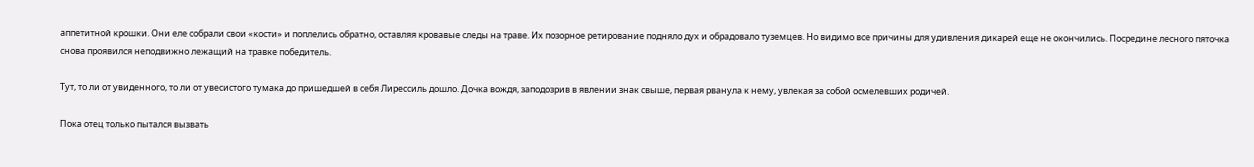аппетитной крошки. Они еле собрали свои «кости» и поплелись обратно, оставляя кровавые следы на траве. Их позорное ретирование подняло дух и обрадовало туземцев. Но видимо все причины для удивления дикарей еще не окончились. Посредине лесного пяточка снова проявился неподвижно лежащий на травке победитель.

Тут, то ли от увиденного, то ли от увесистого тумака до пришедшей в себя Лирессиль дошло. Дочка вождя, заподозрив в явлении знак свыше, первая рванула к нему, увлекая за собой осмелевших родичей.

Пока отец только пытался вызвать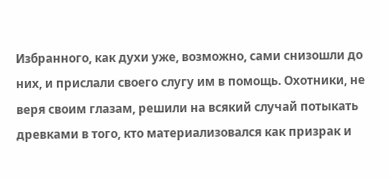Избранного, как духи уже, возможно, сами снизошли до них, и прислали своего слугу им в помощь. Охотники, не веря своим глазам, решили на всякий случай потыкать древками в того, кто материализовался как призрак и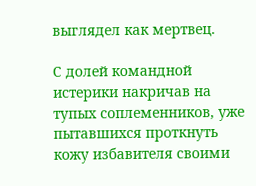выглядел как мертвец.

С долей командной истерики накричав на тупых соплеменников, уже пытавшихся проткнуть кожу избавителя своими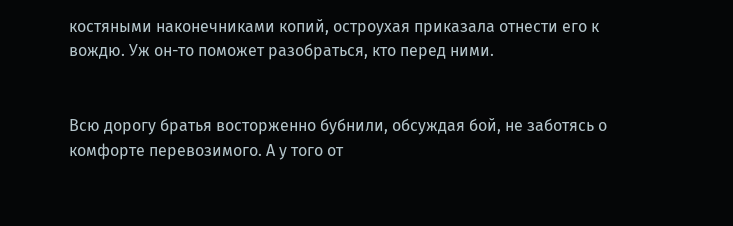костяными наконечниками копий, остроухая приказала отнести его к вождю. Уж он-то поможет разобраться, кто перед ними.


Всю дорогу братья восторженно бубнили, обсуждая бой, не заботясь о комфорте перевозимого. А у того от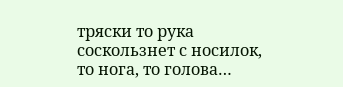тряски то рука соскользнет с носилок, то нога, то голова…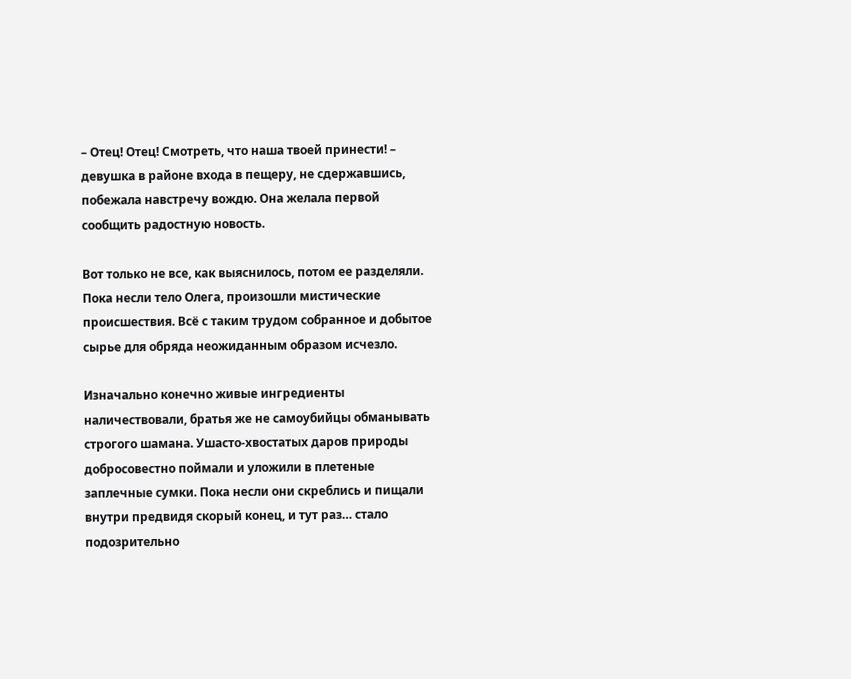– Отец! Отец! Смотреть, что наша твоей принести! – девушка в районе входа в пещеру, не сдержавшись, побежала навстречу вождю. Она желала первой сообщить радостную новость.

Вот только не все, как выяснилось, потом ее разделяли. Пока несли тело Олега, произошли мистические происшествия. Всё с таким трудом собранное и добытое сырье для обряда неожиданным образом исчезло.

Изначально конечно живые ингредиенты наличествовали, братья же не самоубийцы обманывать строгого шамана. Ушасто-хвостатых даров природы добросовестно поймали и уложили в плетеные заплечные сумки. Пока несли они скреблись и пищали внутри предвидя скорый конец, и тут раз… стало подозрительно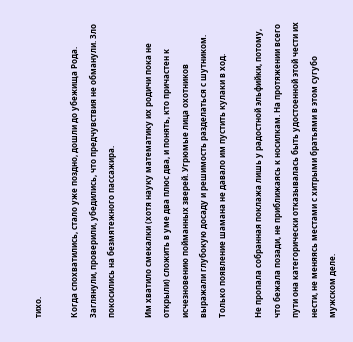тихо.

Когда спохватились, стало уже поздно, дошли до убежища Рода. Заглянули, проверили, убедились, что предчувствия не обманули. Зло покосились на безмятежного пассажира.

Им хватило смекалки (хотя науку математику их родичи пока не открыли) сложить в уме два плюс два, и понять, кто причастен к исчезновению пойманных зверей. Угрюмые лица охотников выражали глубокую досаду и решимость разделаться с шутником. Только появление шамана не давало им пустить кулаки в ход.

Не пропала собранная поклажа лишь у радостной эльфийки, потому, что бежала позади, не приближаясь к носилкам. На протяжении всего пути она категорически отказывалась быть удостоенной этой чести их нести, не меняясь местами с хитрыми братьями в этом сугубо мужском деле.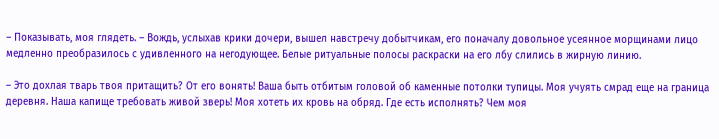– Показывать, моя глядеть. – Вождь, услыхав крики дочери, вышел навстречу добытчикам, его поначалу довольное усеянное морщинами лицо медленно преобразилось с удивленного на негодующее. Белые ритуальные полосы раскраски на его лбу слились в жирную линию.

– Это дохлая тварь твоя притащить? От его вонять! Ваша быть отбитым головой об каменные потолки тупицы. Моя учуять смрад еще на граница деревня. Наша капище требовать живой зверь! Моя хотеть их кровь на обряд. Где есть исполнять? Чем моя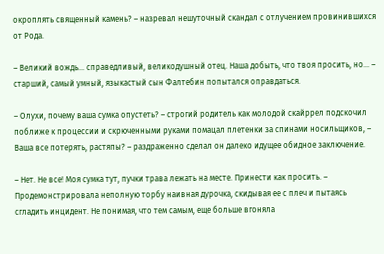окроплять священный камень? – назревал нешуточный скандал с отлучением провинившихся от Рода.

– Великий вождь… справедливый, великодушный отец. Наша добыть, что твоя просить, но… – старший, самый умный, языкастый сын Фалтебин попытался оправдаться.

– Олухи, почему ваша сумка опустеть? – строгий родитель как молодой скайррел подскочил поближе к процессии и скрюченными руками помацал плетенки за спинами носильщиков, – Ваша все потерять, растяпы? – раздраженно сделал он далеко идущее обидное заключение.

– Нет. Не все! Моя сумка тут, пучки трава лежать на месте. Принести как просить. – Продемонстрировала неполную торбу наивная дурочка, скидывая ее с плеч и пытаясь сгладить инцидент. Не понимая, что тем самым, еще больше вгоняла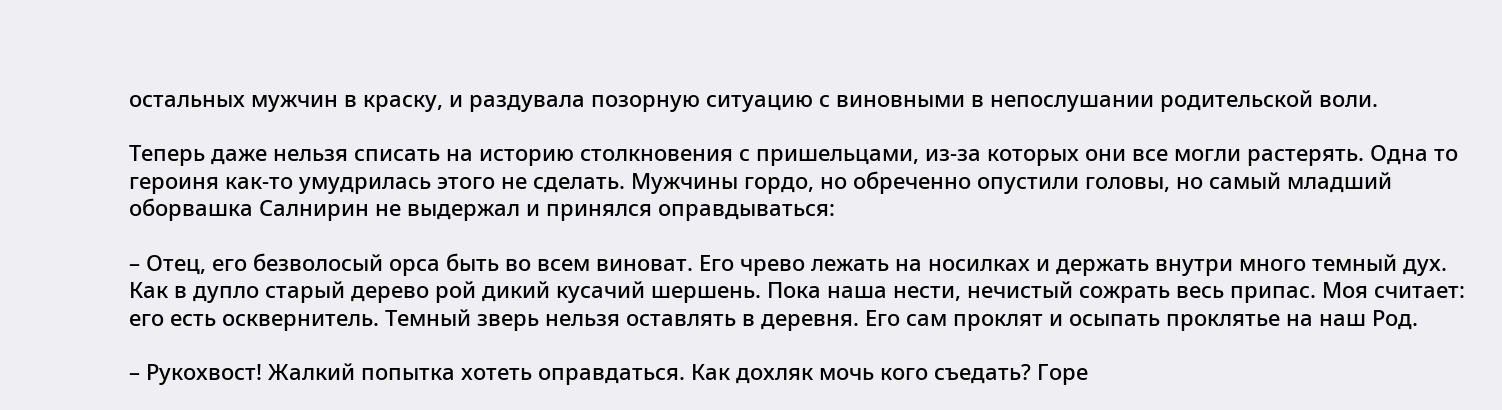остальных мужчин в краску, и раздувала позорную ситуацию с виновными в непослушании родительской воли.

Теперь даже нельзя списать на историю столкновения с пришельцами, из-за которых они все могли растерять. Одна то героиня как-то умудрилась этого не сделать. Мужчины гордо, но обреченно опустили головы, но самый младший оборвашка Салнирин не выдержал и принялся оправдываться:

– Отец, его безволосый орса быть во всем виноват. Его чрево лежать на носилках и держать внутри много темный дух. Как в дупло старый дерево рой дикий кусачий шершень. Пока наша нести, нечистый сожрать весь припас. Моя считает: его есть осквернитель. Темный зверь нельзя оставлять в деревня. Его сам проклят и осыпать проклятье на наш Род.

– Рукохвост! Жалкий попытка хотеть оправдаться. Как дохляк мочь кого съедать? Горе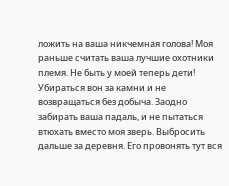ложить на ваша никчемная голова! Моя раньше считать ваша лучшие охотники племя. Не быть у моей теперь дети! Убираться вон за камни и не возвращаться без добыча. Заодно забирать ваша падаль, и не пытаться втюхать вместо моя зверь. Выбросить дальше за деревня. Его провонять тут вся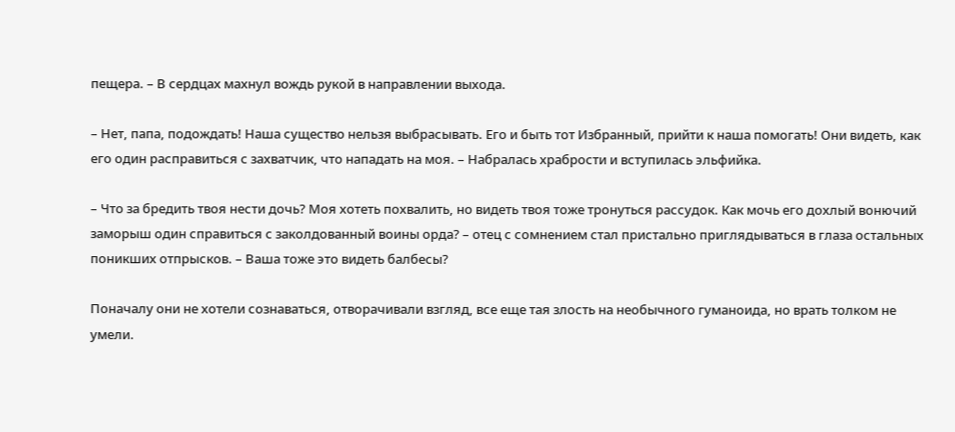пещера. – В сердцах махнул вождь рукой в направлении выхода.

– Нет, папа, подождать! Наша существо нельзя выбрасывать. Его и быть тот Избранный, прийти к наша помогать! Они видеть, как его один расправиться с захватчик, что нападать на моя. – Набралась храбрости и вступилась эльфийка.

– Что за бредить твоя нести дочь? Моя хотеть похвалить, но видеть твоя тоже тронуться рассудок. Как мочь его дохлый вонючий заморыш один справиться с заколдованный воины орда? – отец с сомнением стал пристально приглядываться в глаза остальных поникших отпрысков. – Ваша тоже это видеть балбесы?

Поначалу они не хотели сознаваться, отворачивали взгляд, все еще тая злость на необычного гуманоида, но врать толком не умели.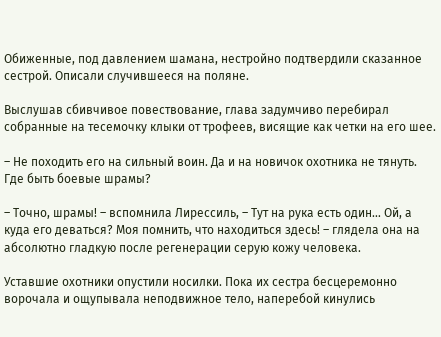Обиженные, под давлением шамана, нестройно подтвердили сказанное сестрой. Описали случившееся на поляне.

Выслушав сбивчивое повествование, глава задумчиво перебирал собранные на тесемочку клыки от трофеев, висящие как четки на его шее.

– Не походить его на сильный воин. Да и на новичок охотника не тянуть. Где быть боевые шрамы?

– Точно, шрамы! – вспомнила Лирессиль, – Тут на рука есть один… Ой, а куда его деваться? Моя помнить, что находиться здесь! – глядела она на абсолютно гладкую после регенерации серую кожу человека.

Уставшие охотники опустили носилки. Пока их сестра бесцеремонно ворочала и ощупывала неподвижное тело, наперебой кинулись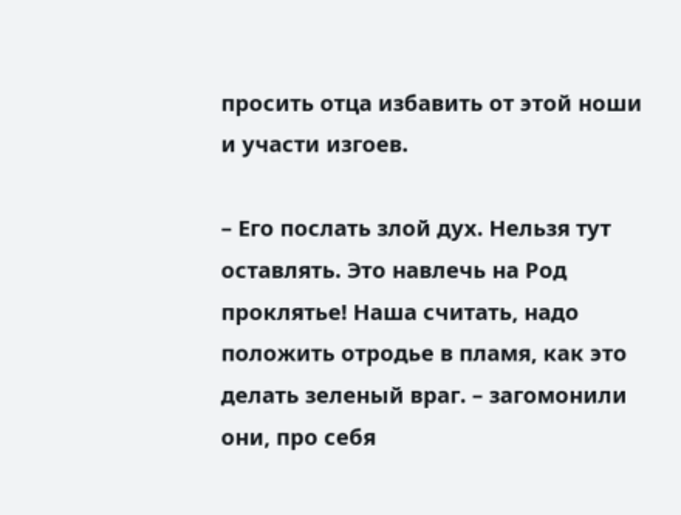просить отца избавить от этой ноши и участи изгоев.

– Его послать злой дух. Нельзя тут оставлять. Это навлечь на Род проклятье! Наша считать, надо положить отродье в пламя, как это делать зеленый враг. – загомонили они, про себя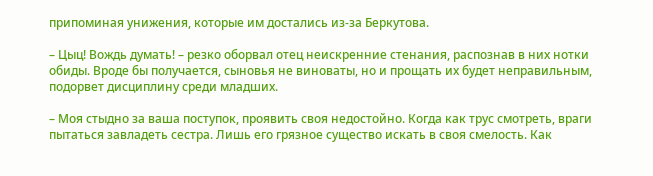припоминая унижения, которые им достались из-за Беркутова.

– Цыц! Вождь думать! – резко оборвал отец неискренние стенания, распознав в них нотки обиды. Вроде бы получается, сыновья не виноваты, но и прощать их будет неправильным, подорвет дисциплину среди младших.

– Моя стыдно за ваша поступок, проявить своя недостойно. Когда как трус смотреть, враги пытаться завладеть сестра. Лишь его грязное существо искать в своя смелость. Как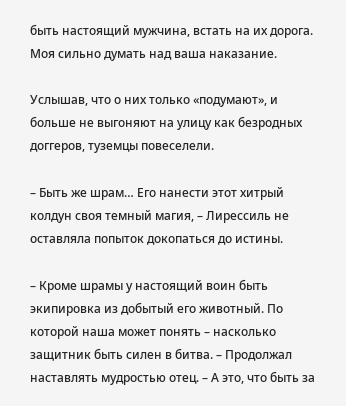быть настоящий мужчина, встать на их дорога. Моя сильно думать над ваша наказание.

Услышав, что о них только «подумают», и больше не выгоняют на улицу как безродных доггеров, туземцы повеселели.

– Быть же шрам… Его нанести этот хитрый колдун своя темный магия, – Лирессиль не оставляла попыток докопаться до истины.

– Кроме шрамы у настоящий воин быть экипировка из добытый его животный. По которой наша может понять – насколько защитник быть силен в битва. – Продолжал наставлять мудростью отец. – А это, что быть за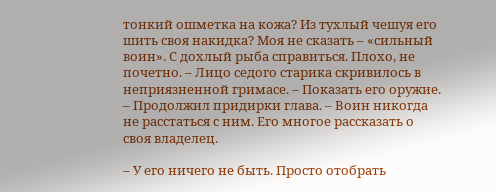тонкий ошметка на кожа? Из тухлый чешуя его шить своя накидка? Моя не сказать – «сильный воин». С дохлый рыба справиться. Плохо, не почетно. – Лицо седого старика скривилось в неприязненной гримасе. – Показать его оружие. – Продолжил придирки глава. – Воин никогда не расстаться с ним. Его многое рассказать о своя владелец.

– У его ничего не быть. Просто отобрать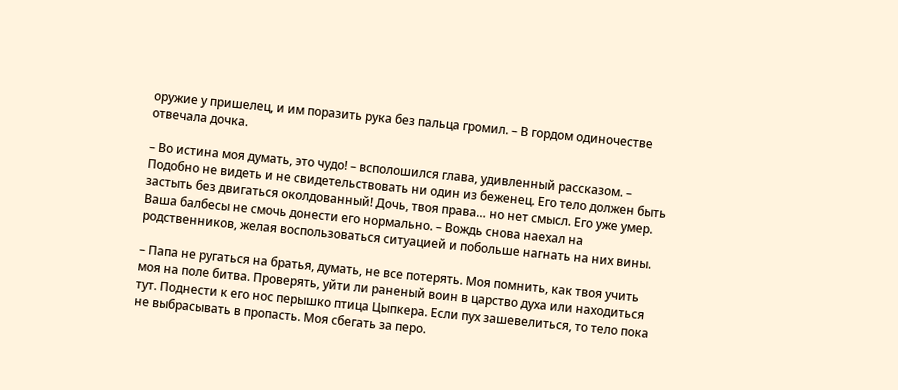оружие у пришелец, и им поразить рука без пальца громил. – В гордом одиночестве отвечала дочка.

– Во истина моя думать, это чудо! – всполошился глава, удивленный рассказом. – Подобно не видеть и не свидетельствовать ни один из беженец. Его тело должен быть застыть без двигаться околдованный! Дочь, твоя права… но нет смысл. Его уже умер. Ваша балбесы не смочь донести его нормально. – Вождь снова наехал на родственников, желая воспользоваться ситуацией и побольше нагнать на них вины.

– Папа не ругаться на братья, думать, не все потерять. Моя помнить, как твоя учить моя на поле битва. Проверять, уйти ли раненый воин в царство духа или находиться тут. Поднести к его нос перышко птица Цыпкера. Если пух зашевелиться, то тело пока не выбрасывать в пропасть. Моя сбегать за перо.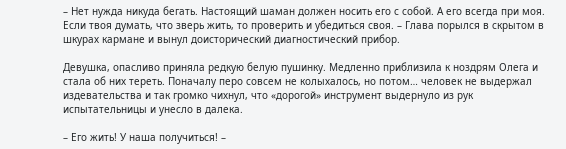– Нет нужда никуда бегать. Настоящий шаман должен носить его с собой. А его всегда при моя. Если твоя думать, что зверь жить, то проверить и убедиться своя. – Глава порылся в скрытом в шкурах кармане и вынул доисторический диагностический прибор.

Девушка, опасливо приняла редкую белую пушинку. Медленно приблизила к ноздрям Олега и стала об них тереть. Поначалу перо совсем не колыхалось, но потом… человек не выдержал издевательства и так громко чихнул, что «дорогой» инструмент выдернуло из рук испытательницы и унесло в далека.

– Его жить! У наша получиться! –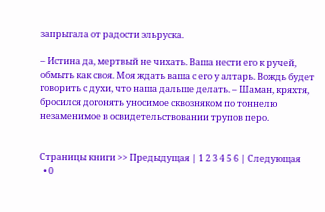запрыгала от радости эльруска.

– Истина да, мертвый не чихать. Ваша нести его к ручей, обмыть как своя. Моя ждать ваша с его у алтарь. Вождь будет говорить с духи, что наша дальше делать. – Шаман, кряхтя, бросился догонять уносимое сквозняком по тоннелю незаменимое в освидетельствовании трупов перо.


Страницы книги >> Предыдущая | 1 2 3 4 5 6 | Следующая
  • 0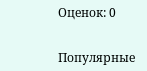Оценок: 0


Популярные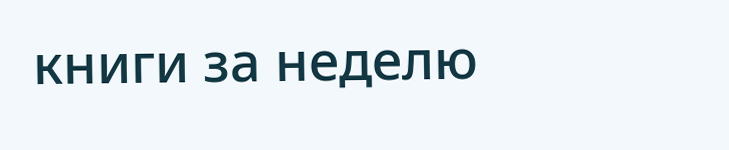книги за неделю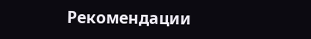Рекомендации